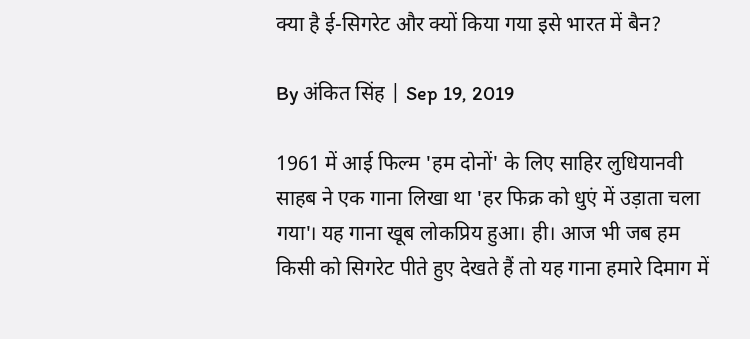क्या है ई-सिगरेट और क्यों किया गया इसे भारत में बैन?

By अंकित सिंह | Sep 19, 2019

1961 में आई फिल्म 'हम दोनों' के लिए साहिर लुधियानवी साहब ने एक गाना लिखा था 'हर फिक्र को धुएं में उड़ाता चला गया'। यह गाना खूब लोकप्रिय हुआ। ही। आज भी जब हम किसी को सिगरेट पीते हुए देखते हैं तो यह गाना हमारे दिमाग में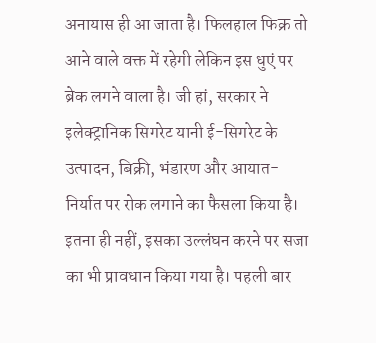अनायास ही आ जाता है। फिलहाल फिक्र तो आने वाले वक्त में रहेगी लेकिन इस धुएं पर ब्रेक लगने वाला है। जी हां, सरकार ने इलेक्ट्रानिक सिगरेट यानी ई-सिगरेट के उत्पादन, बिक्री, भंडारण और आयात- निर्यात पर रोक लगाने का फैसला किया है। इतना ही नहीं, इसका उल्लंघन करने पर सजा का भी प्रावधान किया गया है। पहली बार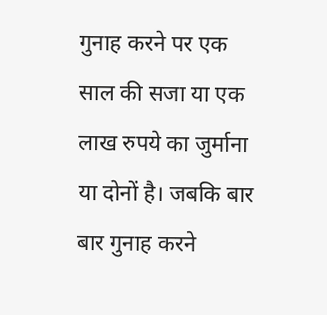गुनाह करने पर एक साल की सजा या एक लाख रुपये का जुर्माना या दोनों है। जबकि बार बार गुनाह करने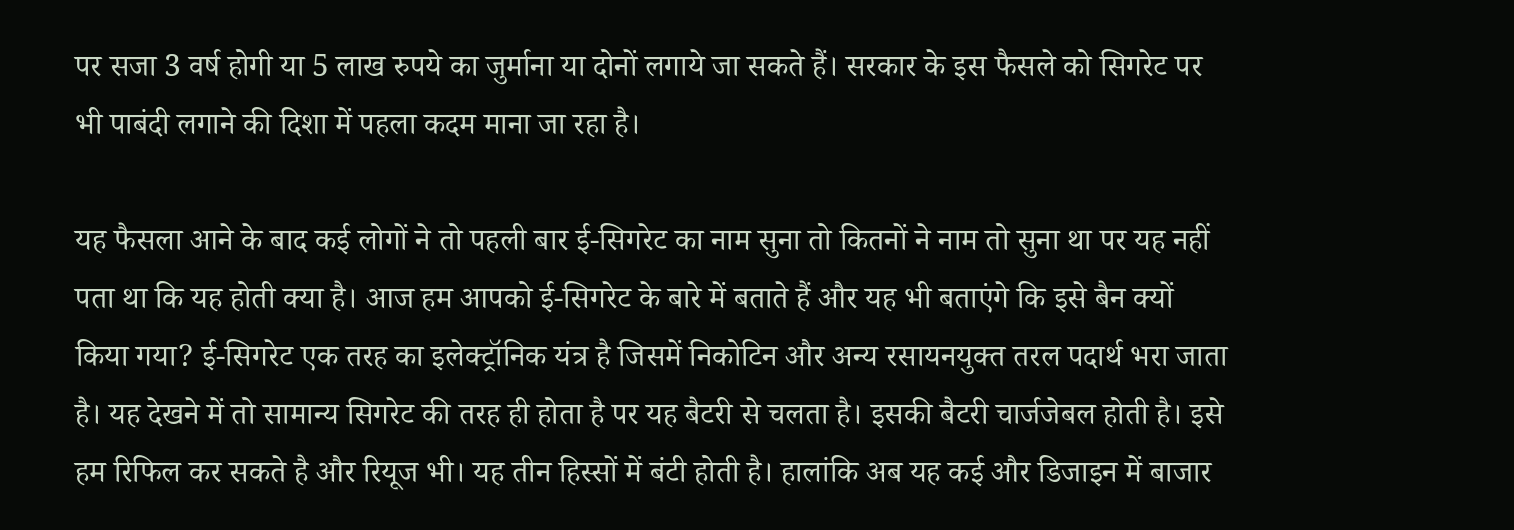पर सजा 3 वर्ष होगी या 5 लाख रुपये का जुर्माना या दोनों लगाये जा सकते हैं। सरकार के इस फैसले को सिगरेट पर भी पाबंदी लगाने की दिशा में पहला कदम माना जा रहा है।

यह फैसला आने के बाद कई लोगों ने तो पहली बार ई-सिगरेट का नाम सुना तो कितनों ने नाम तो सुना था पर यह नहीं पता था कि यह होती क्या है। आज हम आपको ई-सिगरेट के बारे में बताते हैं और यह भी बताएंगे कि इसे बैन क्यों किया गया? ई-सिगरेट एक तरह का इलेक्ट्रॉनिक यंत्र है जिसमें निकोटिन और अन्य रसायनयुक्त तरल पदार्थ भरा जाता है। यह देखने में तो सामान्य सिगरेट की तरह ही होता है पर यह बैटरी से चलता है। इसकी बैटरी चार्जजेबल होती है। इसे हम रिफिल कर सकते है और रियूज भी। यह तीन हिस्सों में बंटी होती है। हालांकि अब यह कई और डिजाइन में बाजार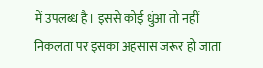में उपलब्ध है। इससे कोई धुंआ तो नहीं निकलता पर इसका अहसास जरूर हो जाता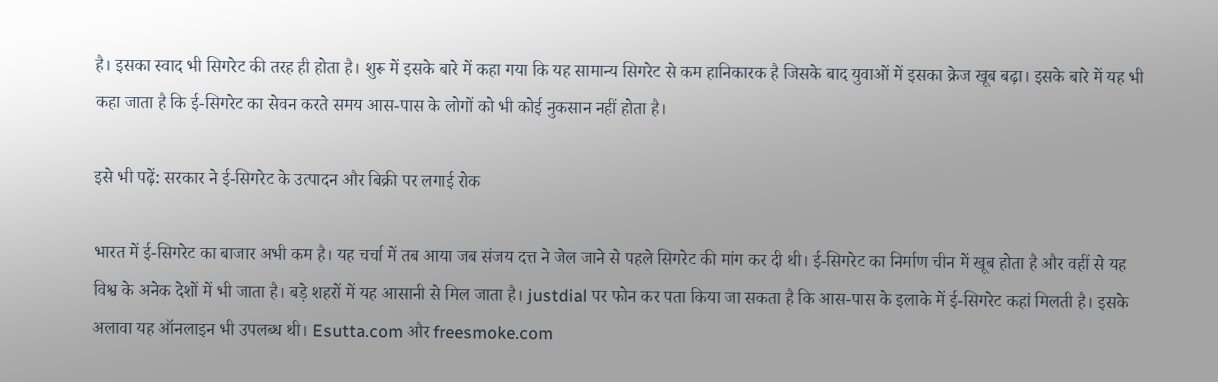है। इसका स्वाद भी सिगरेट की तरह ही होता है। शुरू में इसके बारे में कहा गया कि यह सामान्य सिगरेट से कम हानिकारक है जिसके बाद युवाओं में इसका क्रेज खूब बढ़ा। इसके बारे में यह भी कहा जाता है कि ई-सिगरेट का सेवन करते समय आस-पास के लोगों को भी कोई नुकसान नहीं होता है।

इसे भी पढ़ें: सरकार ने ई-सिगरेट के उत्पादन और बिक्री पर लगाई रोक

भारत में ई-सिगरेट का बाजार अभी कम है। यह चर्चा में तब आया जब संजय दत्त ने जेल जाने से पहले सिगरेट की मांग कर दी थी। ई-सिगरेट का निर्माण चीन में खूब होता है और वहीं से यह विश्व के अनेक देशों में भी जाता है। बड़े शहरों में यह आसानी से मिल जाता है। justdial पर फोन कर पता किया जा सकता है कि आस-पास के इलाके में ई-सिगरेट कहां मिलती है। इसके अलावा यह ऑनलाइन भी उपलब्ध थी। Esutta.com और freesmoke.com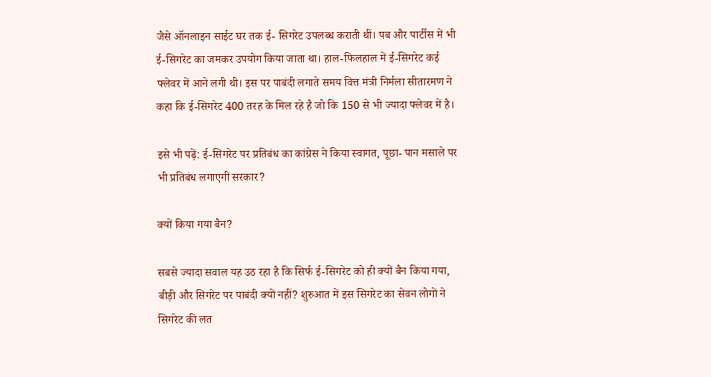जैसे ऑनलाइन साईट घर तक ई- सिगरेट उपलब्ध कराती थीं। पब और पार्टीस में भी ई-सिगरेट का जमकर उपयोग किया जाता था। हाल-फिलहाल में ई-सिगरेट कई फ्लेवर में आने लगी थी। इस पर पाबंदी लगाते समय वित्त मंत्री निर्मला सीतारमण ने कहा कि ई-सिगरेट 400 तरह के मिल रहे है जो कि 150 से भी ज्यादा फ्लेवर में है।

इसे भी पढ़ें: ई-सिगरेट पर प्रतिबंध का कांग्रेस ने किया स्वागत, पूछा- पान मसाले पर भी प्रतिबंध लगाएगी सरकार?

क्यों किया गया बैन?

सबसे ज्यादा सवाल यह उठ रहा है कि सिर्फ ई-सिगरेट को ही क्यों बैन किया गया, बीड़ी और सिगरेट पर पाबंदी क्यों नहीं? शुरुआत में इस सिगरेट का सेवन लोगों ने सिगरेट की लत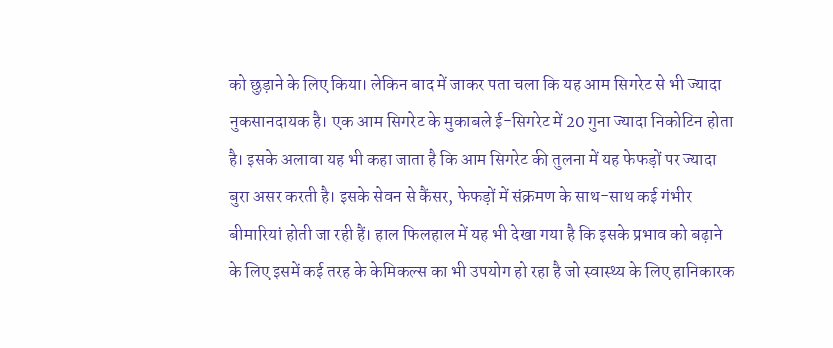को छुड़ाने के लिए किया। लेकिन बाद में जाकर पता चला कि यह आम सिगरेट से भी ज्यादा नुकसानदायक है। एक आम सिगरेट के मुकाबले ई-सिगरेट में 20 गुना ज्यादा निकोटिन होता है। इसके अलावा यह भी कहा जाता है कि आम सिगरेट की तुलना में यह फेफड़ों पर ज्यादा बुरा असर करती है। इसके सेवन से कैंसर, फेफड़ों में संक्रमण के साथ-साथ कई गंभीर बीमारियां होती जा रही हैं। हाल फिलहाल में यह भी देखा गया है कि इसके प्रभाव को बढ़ाने के लिए इसमें कई तरह के केमिकल्स का भी उपयोग हो रहा है जो स्वास्थ्य के लिए हानिकारक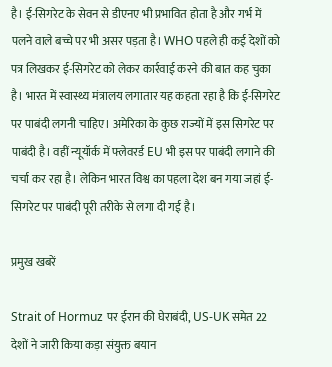है। ई-सिगरेट के सेवन से डीएनए भी प्रभावित होता है और गर्भ में पलने वाले बच्चे पर भी असर पड़ता है। WHO पहले ही कई देशों को पत्र लिखकर ई-सिगरेट को लेकर कार्रवाई करने की बात कह चुका है। भारत में स्वास्थ्य मंत्रालय लगातार यह कहता रहा है कि ई-सिगरेट पर पाबंदी लगनी चाहिए। अमेरिका के कुछ राज्यों में इस सिगरेट पर पाबंदी है। वहीं न्यूयॉर्क में फ्लेवरर्ड EU भी इस पर पाबंदी लगाने की चर्चा कर रहा है। लेकिन भारत विश्व का पहला देश बन गया जहां ई-सिगरेट पर पाबंदी पूरी तरीके से लगा दी गई है।

प्रमुख खबरें

Strait of Hormuz पर ईरान की घेराबंदी, US-UK समेत 22 देशों ने जारी किया कड़ा संयुक्त बयान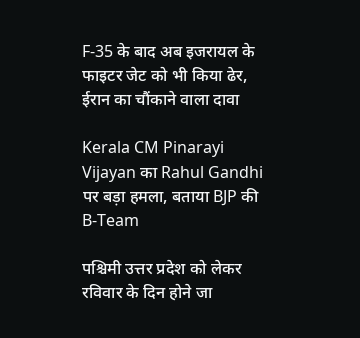F-35 के बाद अब इजरायल के फाइटर जेट को भी किया ढेर, ईरान का चौंकाने वाला दावा

Kerala CM Pinarayi Vijayan का Rahul Gandhi पर बड़ा हमला, बताया BJP की B-Team

पश्चिमी उत्तर प्रदेश को लेकर रविवार के दिन होने जा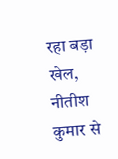रहा बड़ा खेल, नीतीश कुमार से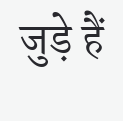जुड़े हैं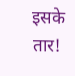इसके तार!